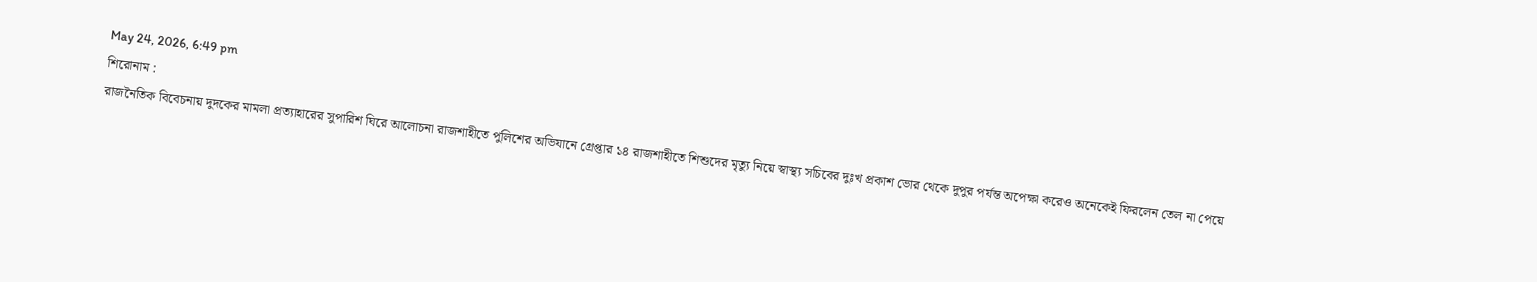May 24, 2026, 6:49 pm
শিরোনাম :
রাজনৈতিক বিবেচনায় দুদকের মামলা প্রত্যাহারের সুপারিশ ঘিরে আলোচনা রাজশাহীতে পুলিশের অভিযানে গ্রেপ্তার ১৪ রাজশাহীতে শিশুদের মৃত্যু নিয়ে স্বাস্থ্য সচিবের দুঃখ প্রকাশ ভোর থেকে দুপুর পর্যন্ত অপেক্ষা করেও অনেকেই ফিরলেন তেল না পেয়ে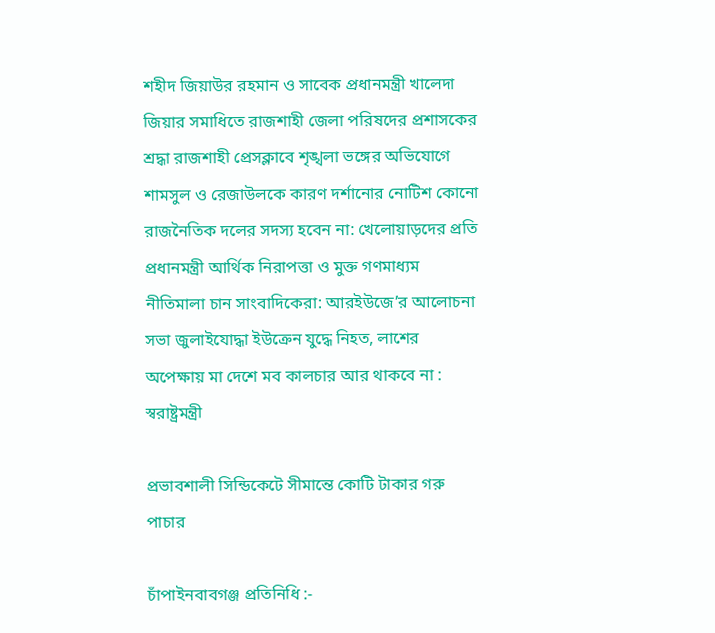শহীদ জিয়াউর রহমান ও সাবেক প্রধানমন্ত্রী খালেদা জিয়ার সমাধিতে রাজশাহী জেলা পরিষদের প্রশাসকের শ্রদ্ধা রাজশাহী প্রেসক্লাবে শৃঙ্খলা ভঙ্গের অভিযোগে শামসুল ও রেজাউলকে কারণ দর্শানোর নোটিশ কোনো রাজনৈতিক দলের সদস্য হবেন না: খেলোয়াড়দের প্রতি প্রধানমন্ত্রী আর্থিক নিরাপত্তা ও মুক্ত গণমাধ্যম নীতিমালা চান সাংবাদিকেরা: আরইউজে’র আলোচনা সভা জুলাইযোদ্ধা ইউক্রেন যুদ্ধে নিহত, লাশের অপেক্ষায় মা দেশে মব কালচার আর থাকবে না : স্বরাষ্ট্রমন্ত্রী

প্রভাবশালী সিন্ডিকেটে সীমান্তে কোটি টাকার গরু পাচার

চাঁপাইনবাবগঞ্জ প্রতিনিধি :-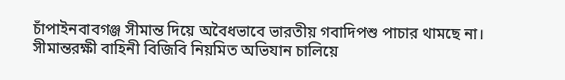চাঁপাইনবাবগঞ্জ সীমান্ত দিয়ে অবৈধভাবে ভারতীয় গবাদিপশু পাচার থামছে না। সীমান্তরক্ষী বাহিনী বিজিবি নিয়মিত অভিযান চালিয়ে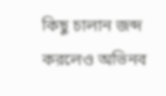কিছু চালান জব্দ করলেও অভিনব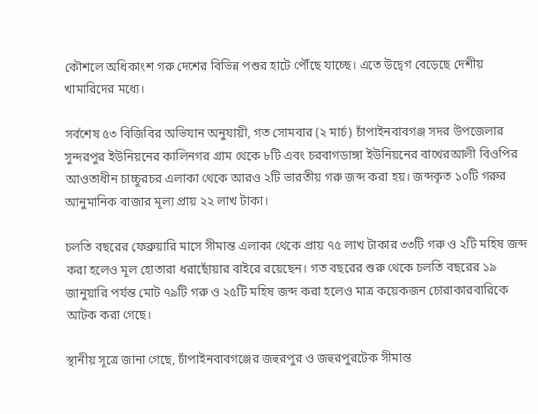কৌশলে অধিকাংশ গরু দেশের বিভিন্ন পশুর হাটে পৌঁছে যাচ্ছে। এতে উদ্বেগ বেড়েছে দেশীয় খামারিদের মধ্যে।

সর্বশেষ ৫৩ বিজিবির অভিযান অনুযায়ী, গত সোমবার (২ মার্চ) চাঁপাইনবাবগঞ্জ সদর উপজেলার সুন্দরপুর ইউনিয়নের কালিনগর গ্রাম থেকে ৮টি এবং চরবাগডাঙ্গা ইউনিয়নের বাখেরআলী বিওপির আওতাধীন চাচ্চুরচর এলাকা থেকে আরও ২টি ভারতীয় গরু জব্দ করা হয়। জব্দকৃত ১০টি গরুর আনুমানিক বাজার মূল্য প্রায় ২২ লাখ টাকা।

চলতি বছরের ফেব্রুয়ারি মাসে সীমান্ত এলাকা থেকে প্রায় ৭৫ লাখ টাকার ৩৩টি গরু ও ২টি মহিষ জব্দ করা হলেও মূল হোতারা ধরাছোঁয়ার বাইরে রয়েছেন। গত বছরের শুরু থেকে চলতি বছরের ১৯ জানুয়ারি পর্যন্ত মোট ৭৯টি গরু ও ২৫টি মহিষ জব্দ করা হলেও মাত্র কয়েকজন চোরাকারবারিকে আটক করা গেছে।

স্থানীয় সূত্রে জানা গেছে, চাঁপাইনবাবগঞ্জের জহুরপুর ও জহুরপুরটেক সীমান্ত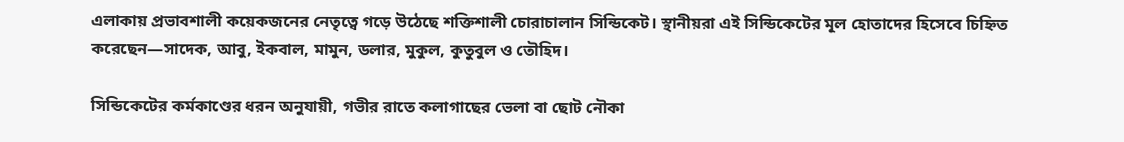এলাকায় প্রভাবশালী কয়েকজনের নেতৃত্বে গড়ে উঠেছে শক্তিশালী চোরাচালান সিন্ডিকেট। স্থানীয়রা এই সিন্ডিকেটের মূল হোতাদের হিসেবে চিহ্নিত করেছেন—সাদেক, আবু, ইকবাল, মামুন, ডলার, মুকুল, কুতুবুল ও তৌহিদ।

সিন্ডিকেটের কর্মকাণ্ডের ধরন অনুযায়ী, গভীর রাতে কলাগাছের ভেলা বা ছোট নৌকা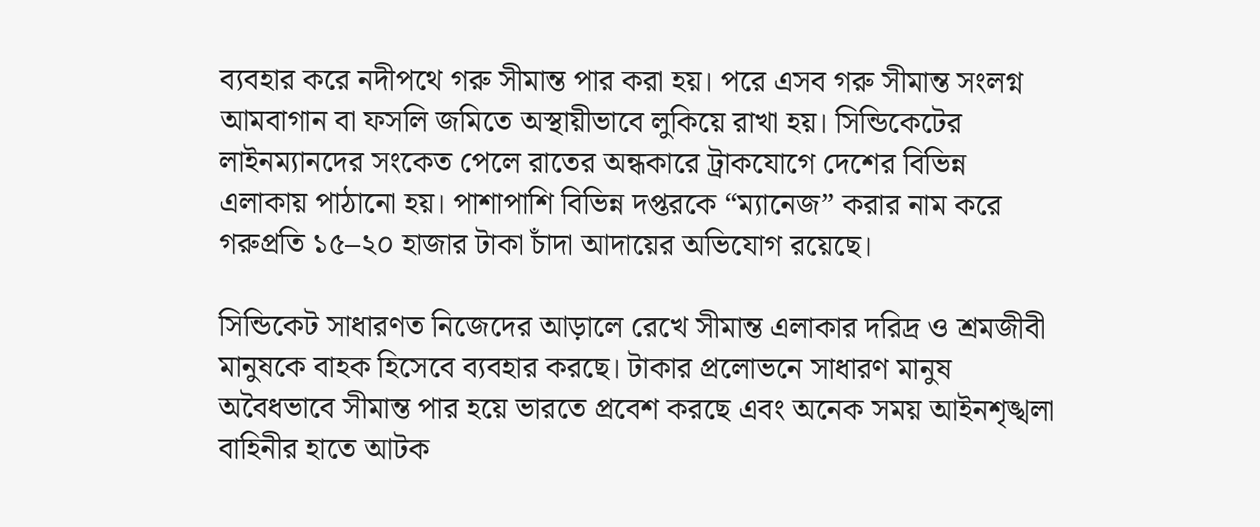ব্যবহার করে নদীপথে গরু সীমান্ত পার করা হয়। পরে এসব গরু সীমান্ত সংলগ্ন আমবাগান বা ফসলি জমিতে অস্থায়ীভাবে লুকিয়ে রাখা হয়। সিন্ডিকেটের লাইনম্যানদের সংকেত পেলে রাতের অন্ধকারে ট্রাকযোগে দেশের বিভিন্ন এলাকায় পাঠানো হয়। পাশাপাশি বিভিন্ন দপ্তরকে “ম্যানেজ” করার নাম করে গরুপ্রতি ১৫–২০ হাজার টাকা চাঁদা আদায়ের অভিযোগ রয়েছে।

সিন্ডিকেট সাধারণত নিজেদের আড়ালে রেখে সীমান্ত এলাকার দরিদ্র ও শ্রমজীবী মানুষকে বাহক হিসেবে ব্যবহার করছে। টাকার প্রলোভনে সাধারণ মানুষ অবৈধভাবে সীমান্ত পার হয়ে ভারতে প্রবেশ করছে এবং অনেক সময় আইনশৃঙ্খলা বাহিনীর হাতে আটক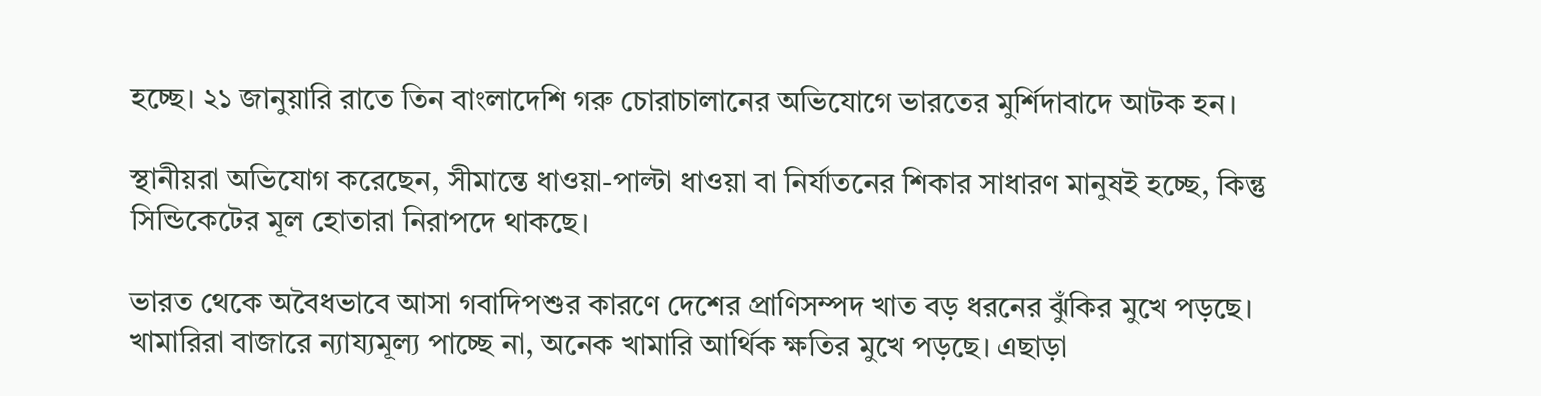হচ্ছে। ২১ জানুয়ারি রাতে তিন বাংলাদেশি গরু চোরাচালানের অভিযোগে ভারতের মুর্শিদাবাদে আটক হন।

স্থানীয়রা অভিযোগ করেছেন, সীমান্তে ধাওয়া-পাল্টা ধাওয়া বা নির্যাতনের শিকার সাধারণ মানুষই হচ্ছে, কিন্তু সিন্ডিকেটের মূল হোতারা নিরাপদে থাকছে।

ভারত থেকে অবৈধভাবে আসা গবাদিপশুর কারণে দেশের প্রাণিসম্পদ খাত বড় ধরনের ঝুঁকির মুখে পড়ছে। খামারিরা বাজারে ন্যায্যমূল্য পাচ্ছে না, অনেক খামারি আর্থিক ক্ষতির মুখে পড়ছে। এছাড়া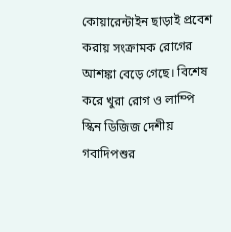কোয়ারেন্টাইন ছাড়াই প্রবেশ করায় সংক্রামক রোগের আশঙ্কা বেড়ে গেছে। বিশেষ করে খুরা রোগ ও লাম্পি স্কিন ডিজিজ দেশীয় গবাদিপশুর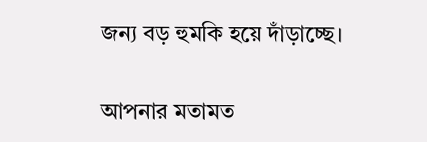জন্য বড় হুমকি হয়ে দাঁড়াচ্ছে।


আপনার মতামত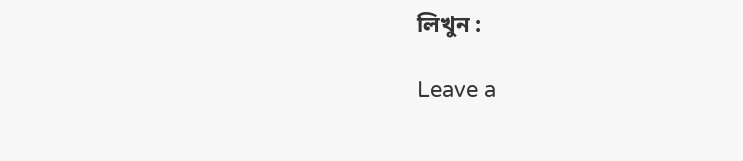লিখুন :

Leave a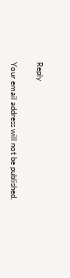Reply

Your email address will not be published.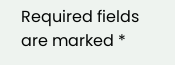Required fields are marked *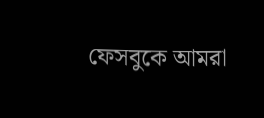ফেসবুকে আমরা